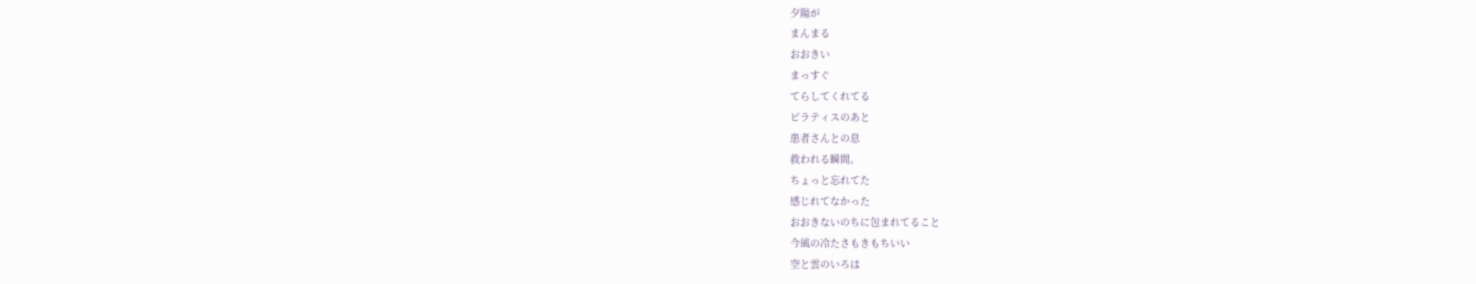夕陽が
まんまる
おおきい
まっすぐ
てらしてくれてる
ピラティスのあと
患者さんとの息
救われる瞬間。
ちょっと忘れてた
感じれてなかった
おおきないのちに包まれてること
今風の冷たさもきもちいい
空と雲のいろは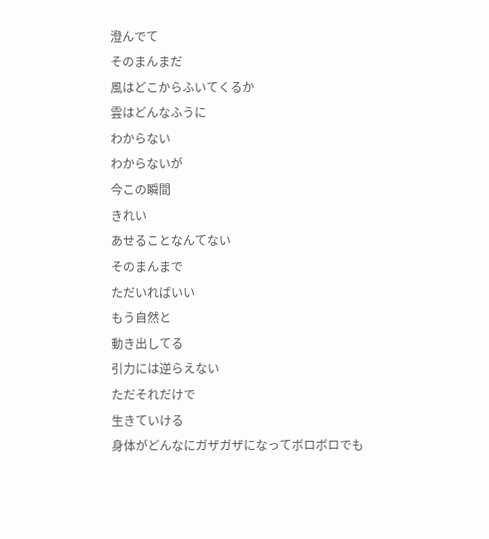澄んでて
そのまんまだ
風はどこからふいてくるか
雲はどんなふうに
わからない
わからないが
今この瞬間
きれい
あせることなんてない
そのまんまで
ただいればいい
もう自然と
動き出してる
引力には逆らえない
ただそれだけで
生きていける
身体がどんなにガザガザになってボロボロでも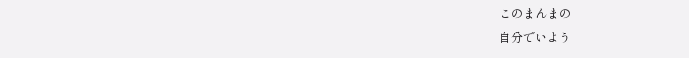このまんまの
自分でいよう